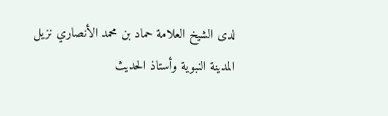لدى الشيخ العلامة حماد بن محمد الأنصاري نزيل المدينة النبوية وأستاذ الحديث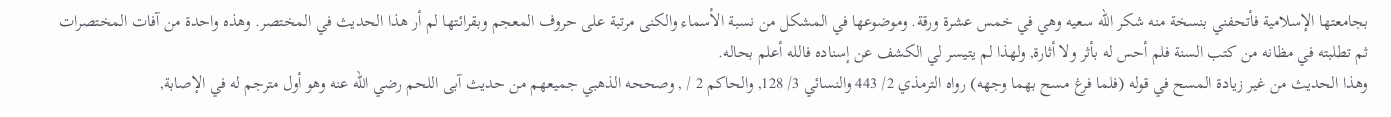بجامعتها الإسلامية فأتحفني بنسخة منه شكر الله سعيه وهي في خمس عشرة ورقة. وموضوعها في المشكل من نسبة الأسماء والكنى مرتبة على حروف المعجم وبقرائتها لم أر هذا الحديث في المختصر. وهذه واحدة من آفات المختصرات ثم تطلبته في مظانه من كتب السنة فلم أحس له بأثر ولا أثارة, ولهذا لم يتيسر لي الكشف عن إسناده فالله أعلم بحاله.
وهذا الحديث من غير زيادة المسح في قوله (فلما فرغ مسح بهما وجهه) رواه الترمذي 2/ 443 والنسائي 3/ 128, والحاكم 2 / , وصححه الذهبي جميعهم من حديث آبى اللحم رضي الله عنه وهو أول مترجم له في الإصابة,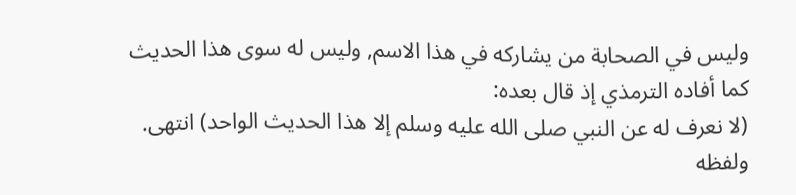وليس في الصحابة من يشاركه في هذا الاسم, وليس له سوى هذا الحديث كما أفاده الترمذي إذ قال بعده:
(لا نعرف له عن النبي صلى الله عليه وسلم إلا هذا الحديث الواحد) انتهى.
ولفظه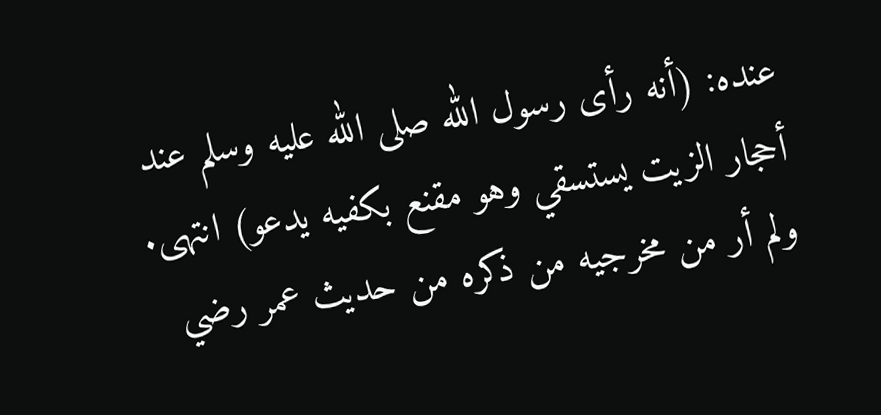عنده: (أنه رأى رسول الله صلى الله عليه وسلم عند أحجار الزيت يستسقي وهو مقنع بكفيه يدعو) انتهى.
ولم أر من مخرجيه من ذكره من حديث عمر رضي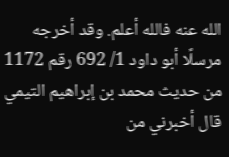الله عنه فالله أعلم. وقد أخرجه مرسلًا أبو داود 1/ 692 رقم 1172 من حديث محمد بن إبراهيم التيمي قال أخبرني من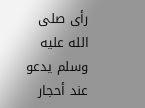رأى صلى الله عليه وسلم يدعو عند أحجار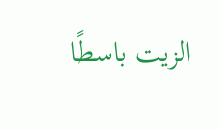الزيت باسطًا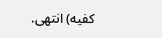كفيه) انتهى.